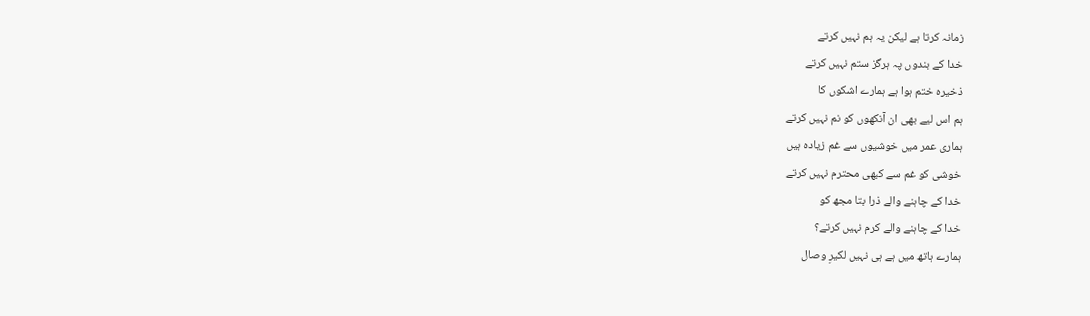زمانہ کرتا ہے لیکن یہ ہم نہیں کرتے
خدا کے بندوں پہ ہرگز ستم نہیں کرتے
ذخیرہ ختم ہوا ہے ہمارے اشکوں کا
ہم اس لیے بھی ان آنکھوں کو نم نہیں کرتے
ہماری عمر میں خوشیوں سے غم زیادہ ہیں
خوشی کو غم سے کبھی محترم نہیں کرتے
خدا کے چاہنے والے ذرا بتا مجھ کو
خدا کے چاہنے والے کرم نہیں کرتے؟
ہمارے ہاتھ میں ہے ہی نہیں لکیرِ وصال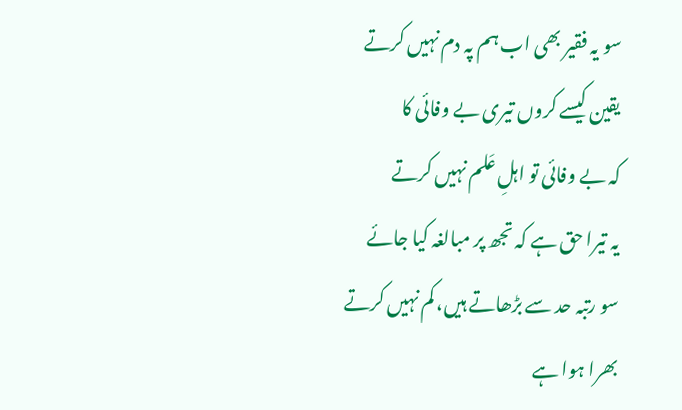سو یہ فقیر بھی اب ہم پہ دم نہیں کرتے
یقین کیسے کروں تیری بے وفائی کا
کہ بے وفائی تو اہلِ عَلم نہیں کرتے
یہ تیرا حق ہے کہ تجھ پر مبالغہ کیا جائے
سو رتبہ حد سے بڑھاتے ہیں، کم نہیں کرتے
بھرا ہوا ہے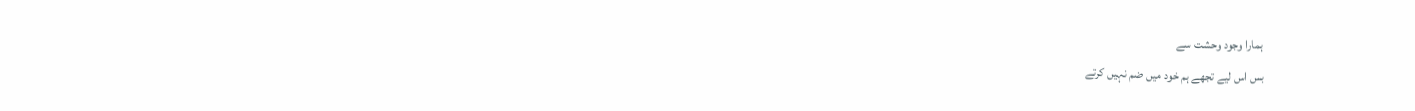ہمارا وجود وحشت سے
بس اس لیے تجھے ہم خود میں ضم نہیں کرتے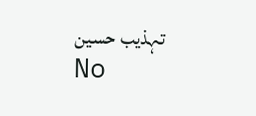تہذیب حسین
No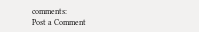comments:
Post a Comment